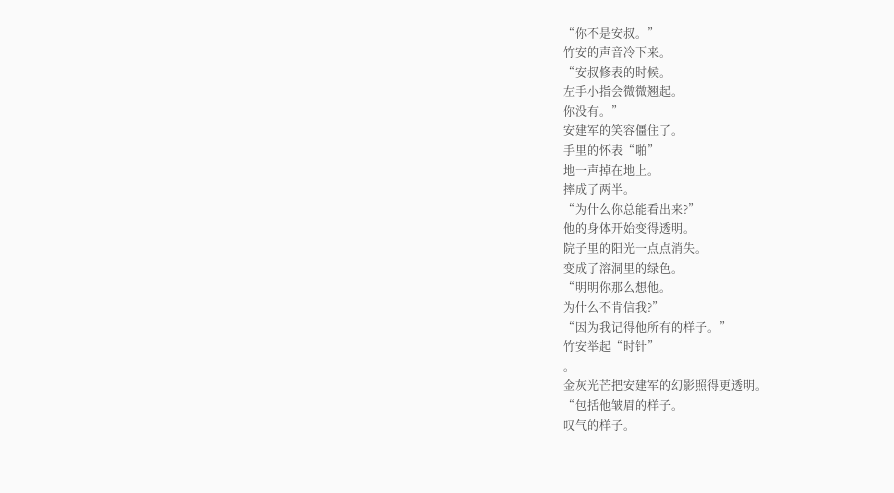“你不是安叔。”
竹安的声音冷下来。
“安叔修表的时候。
左手小指会微微翘起。
你没有。”
安建军的笑容僵住了。
手里的怀表“啪”
地一声掉在地上。
摔成了两半。
“为什么你总能看出来?”
他的身体开始变得透明。
院子里的阳光一点点消失。
变成了溶洞里的绿色。
“明明你那么想他。
为什么不肯信我?”
“因为我记得他所有的样子。”
竹安举起“时针”
。
金灰光芒把安建军的幻影照得更透明。
“包括他皱眉的样子。
叹气的样子。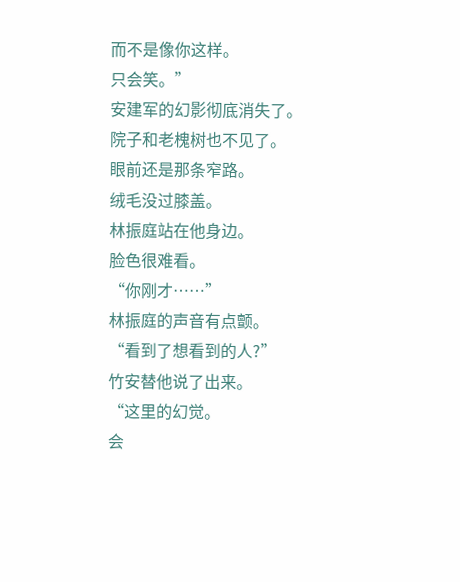而不是像你这样。
只会笑。”
安建军的幻影彻底消失了。
院子和老槐树也不见了。
眼前还是那条窄路。
绒毛没过膝盖。
林振庭站在他身边。
脸色很难看。
“你刚才……”
林振庭的声音有点颤。
“看到了想看到的人?”
竹安替他说了出来。
“这里的幻觉。
会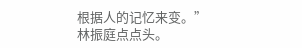根据人的记忆来变。”
林振庭点点头。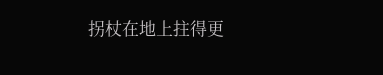拐杖在地上拄得更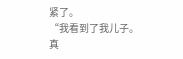紧了。
“我看到了我儿子。
真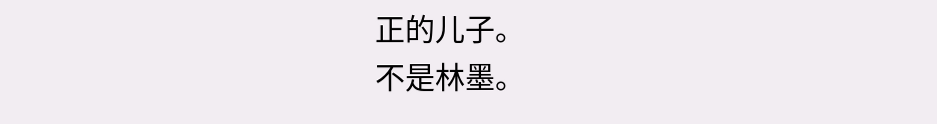正的儿子。
不是林墨。